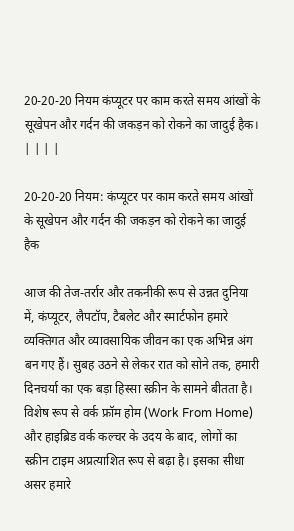20-20-20 नियम कंप्यूटर पर काम करते समय आंखों के सूखेपन और गर्दन की जकड़न को रोकने का जादुई हैक।
| | | |

20-20-20 नियम: कंप्यूटर पर काम करते समय आंखों के सूखेपन और गर्दन की जकड़न को रोकने का जादुई हैक

आज की तेज-तर्रार और तकनीकी रूप से उन्नत दुनिया में, कंप्यूटर, लैपटॉप, टैबलेट और स्मार्टफोन हमारे व्यक्तिगत और व्यावसायिक जीवन का एक अभिन्न अंग बन गए हैं। सुबह उठने से लेकर रात को सोने तक, हमारी दिनचर्या का एक बड़ा हिस्सा स्क्रीन के सामने बीतता है। विशेष रूप से वर्क फ्रॉम होम (Work From Home) और हाइब्रिड वर्क कल्चर के उदय के बाद, लोगों का स्क्रीन टाइम अप्रत्याशित रूप से बढ़ा है। इसका सीधा असर हमारे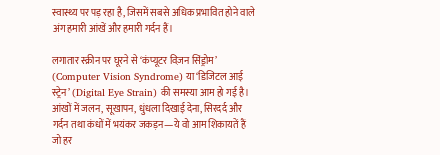स्वास्थ्य पर पड़ रहा है, जिसमें सबसे अधिक प्रभावित होने वाले अंग हमारी आंखें और हमारी गर्दन हैं।

लगातार स्क्रीन पर घूरने से ‘कंप्यूटर विज़न सिंड्रोम’ (Computer Vision Syndrome) या ‘डिजिटल आई स्ट्रेन’ (Digital Eye Strain) की समस्या आम हो गई है। आंखों में जलन, सूखापन, धुंधला दिखाई देना, सिरदर्द और गर्दन तथा कंधों में भयंकर जकड़न—ये वो आम शिकायतें हैं जो हर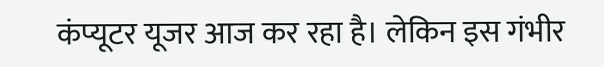कंप्यूटर यूजर आज कर रहा है। लेकिन इस गंभीर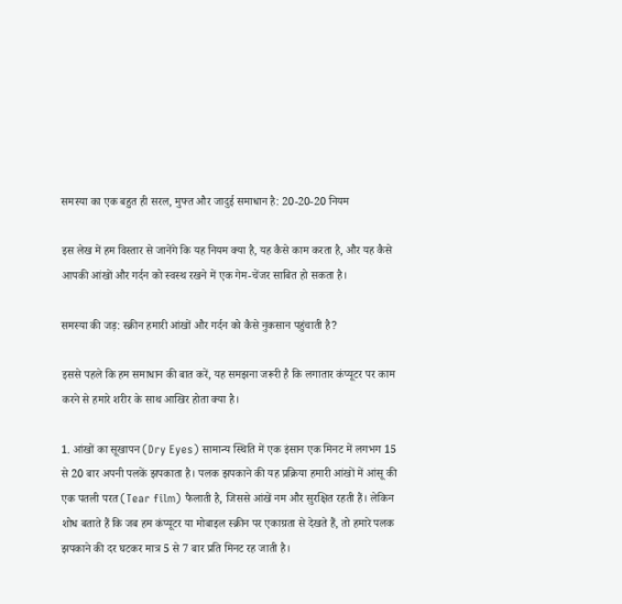समस्या का एक बहुत ही सरल, मुफ्त और जादुई समाधान है: 20-20-20 नियम

इस लेख में हम विस्तार से जानेंगे कि यह नियम क्या है, यह कैसे काम करता है, और यह कैसे आपकी आंखों और गर्दन को स्वस्थ रखने में एक गेम-चेंजर साबित हो सकता है।

समस्या की जड़: स्क्रीन हमारी आंखों और गर्दन को कैसे नुकसान पहुंचाती है?

इससे पहले कि हम समाधान की बात करें, यह समझना जरूरी है कि लगातार कंप्यूटर पर काम करने से हमारे शरीर के साथ आखिर होता क्या है।

1. आंखों का सूखापन (Dry Eyes) सामान्य स्थिति में एक इंसान एक मिनट में लगभग 15 से 20 बार अपनी पलकें झपकाता है। पलक झपकाने की यह प्रक्रिया हमारी आंखों में आंसू की एक पतली परत (Tear film) फैलाती है, जिससे आंखें नम और सुरक्षित रहती हैं। लेकिन शोध बताते हैं कि जब हम कंप्यूटर या मोबाइल स्क्रीन पर एकाग्रता से देखते हैं, तो हमारे पलक झपकाने की दर घटकर मात्र 5 से 7 बार प्रति मिनट रह जाती है।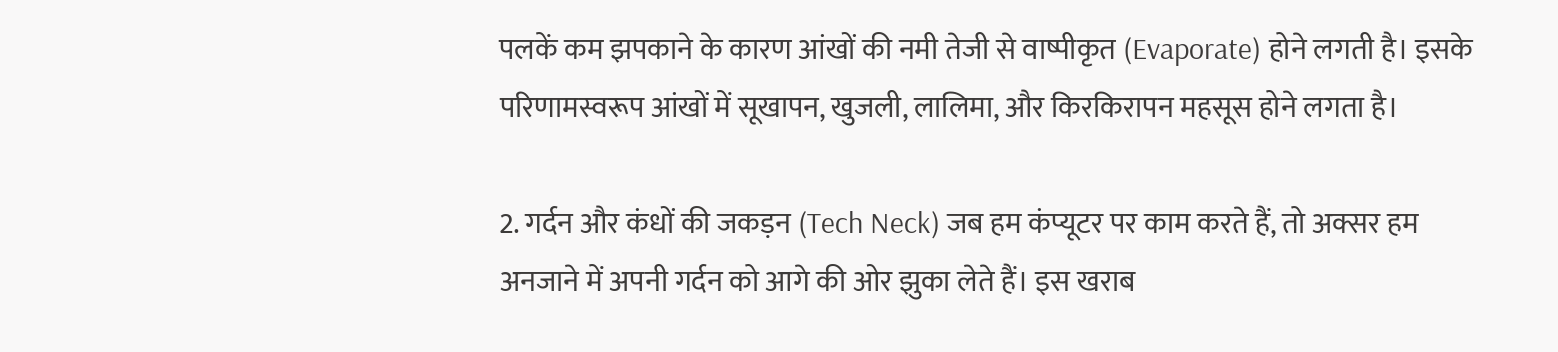पलकें कम झपकाने के कारण आंखों की नमी तेजी से वाष्पीकृत (Evaporate) होने लगती है। इसके परिणामस्वरूप आंखों में सूखापन, खुजली, लालिमा, और किरकिरापन महसूस होने लगता है।

2. गर्दन और कंधों की जकड़न (Tech Neck) जब हम कंप्यूटर पर काम करते हैं, तो अक्सर हम अनजाने में अपनी गर्दन को आगे की ओर झुका लेते हैं। इस खराब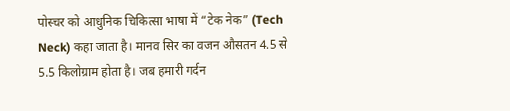पोस्चर को आधुनिक चिकित्सा भाषा में “टेक नेक” (Tech Neck) कहा जाता है। मानव सिर का वजन औसतन 4.5 से 5.5 किलोग्राम होता है। जब हमारी गर्दन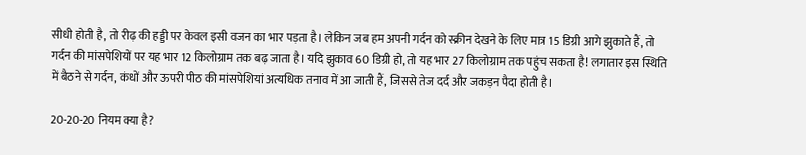सीधी होती है, तो रीढ़ की हड्डी पर केवल इसी वजन का भार पड़ता है। लेकिन जब हम अपनी गर्दन को स्क्रीन देखने के लिए मात्र 15 डिग्री आगे झुकाते हैं, तो गर्दन की मांसपेशियों पर यह भार 12 किलोग्राम तक बढ़ जाता है। यदि झुकाव 60 डिग्री हो, तो यह भार 27 किलोग्राम तक पहुंच सकता है! लगातार इस स्थिति में बैठने से गर्दन, कंधों और ऊपरी पीठ की मांसपेशियां अत्यधिक तनाव में आ जाती हैं, जिससे तेज दर्द और जकड़न पैदा होती है।

20-20-20 नियम क्या है?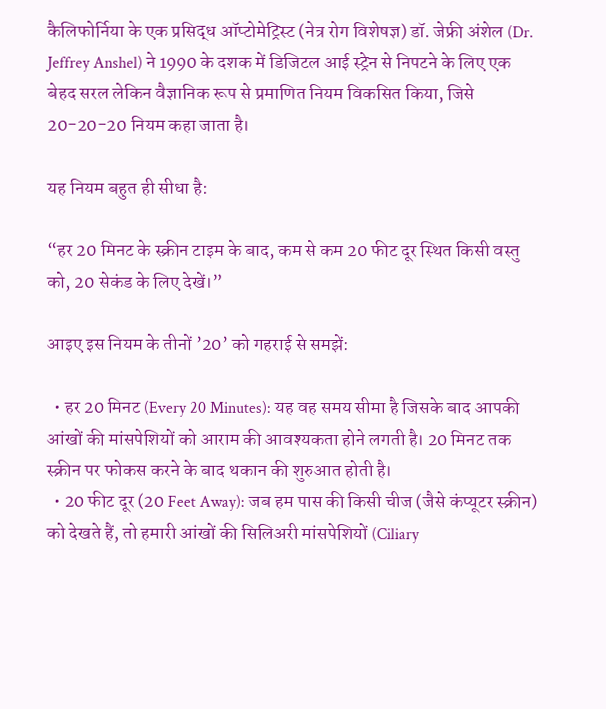कैलिफोर्निया के एक प्रसिद्ध ऑप्टोमेट्रिस्ट (नेत्र रोग विशेषज्ञ) डॉ. जेफ्री अंशेल (Dr. Jeffrey Anshel) ने 1990 के दशक में डिजिटल आई स्ट्रेन से निपटने के लिए एक बेहद सरल लेकिन वैज्ञानिक रूप से प्रमाणित नियम विकसित किया, जिसे 20-20-20 नियम कहा जाता है।

यह नियम बहुत ही सीधा है:

“हर 20 मिनट के स्क्रीन टाइम के बाद, कम से कम 20 फीट दूर स्थित किसी वस्तु को, 20 सेकंड के लिए देखें।”

आइए इस नियम के तीनों ’20’ को गहराई से समझें:

  • हर 20 मिनट (Every 20 Minutes): यह वह समय सीमा है जिसके बाद आपकी आंखों की मांसपेशियों को आराम की आवश्यकता होने लगती है। 20 मिनट तक स्क्रीन पर फोकस करने के बाद थकान की शुरुआत होती है।
  • 20 फीट दूर (20 Feet Away): जब हम पास की किसी चीज (जैसे कंप्यूटर स्क्रीन) को देखते हैं, तो हमारी आंखों की सिलिअरी मांसपेशियों (Ciliary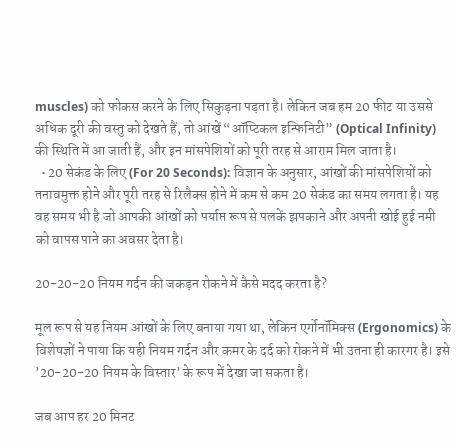muscles) को फोकस करने के लिए सिकुड़ना पड़ता है। लेकिन जब हम 20 फीट या उससे अधिक दूरी की वस्तु को देखते हैं, तो आंखें “ऑप्टिकल इन्फिनिटी” (Optical Infinity) की स्थिति में आ जाती हैं, और इन मांसपेशियों को पूरी तरह से आराम मिल जाता है।
  • 20 सेकंड के लिए (For 20 Seconds): विज्ञान के अनुसार, आंखों की मांसपेशियों को तनावमुक्त होने और पूरी तरह से रिलैक्स होने में कम से कम 20 सेकंड का समय लगता है। यह वह समय भी है जो आपकी आंखों को पर्याप्त रूप से पलकें झपकाने और अपनी खोई हुई नमी को वापस पाने का अवसर देता है।

20-20-20 नियम गर्दन की जकड़न रोकने में कैसे मदद करता है?

मूल रूप से यह नियम आंखों के लिए बनाया गया था, लेकिन एर्गोनॉमिक्स (Ergonomics) के विशेषज्ञों ने पाया कि यही नियम गर्दन और कमर के दर्द को रोकने में भी उतना ही कारगर है। इसे ’20-20-20 नियम के विस्तार’ के रूप में देखा जा सकता है।

जब आप हर 20 मिनट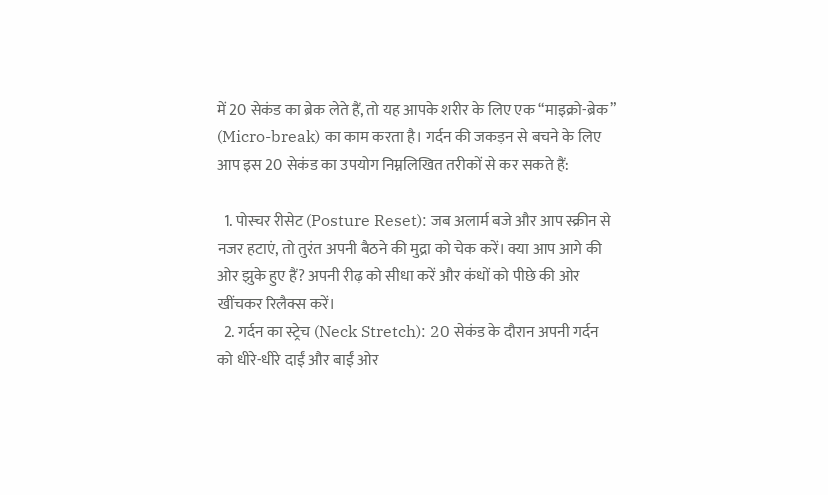में 20 सेकंड का ब्रेक लेते हैं, तो यह आपके शरीर के लिए एक “माइक्रो-ब्रेक” (Micro-break) का काम करता है। गर्दन की जकड़न से बचने के लिए आप इस 20 सेकंड का उपयोग निम्नलिखित तरीकों से कर सकते हैं:

  1. पोस्चर रीसेट (Posture Reset): जब अलार्म बजे और आप स्क्रीन से नजर हटाएं, तो तुरंत अपनी बैठने की मुद्रा को चेक करें। क्या आप आगे की ओर झुके हुए हैं? अपनी रीढ़ को सीधा करें और कंधों को पीछे की ओर खींचकर रिलैक्स करें।
  2. गर्दन का स्ट्रेच (Neck Stretch): 20 सेकंड के दौरान अपनी गर्दन को धीरे-धीरे दाईं और बाईं ओर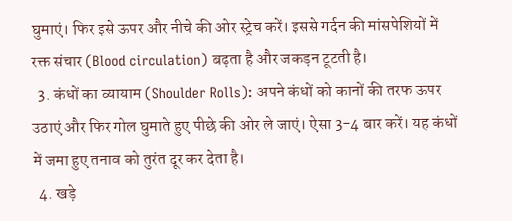घुमाएं। फिर इसे ऊपर और नीचे की ओर स्ट्रेच करें। इससे गर्दन की मांसपेशियों में रक्त संचार (Blood circulation) बढ़ता है और जकड़न टूटती है।
  3. कंधों का व्यायाम (Shoulder Rolls): अपने कंधों को कानों की तरफ ऊपर उठाएं और फिर गोल घुमाते हुए पीछे की ओर ले जाएं। ऐसा 3-4 बार करें। यह कंधों में जमा हुए तनाव को तुरंत दूर कर देता है।
  4. खड़े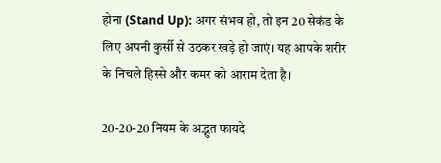होना (Stand Up): अगर संभव हो, तो इन 20 सेकंड के लिए अपनी कुर्सी से उठकर खड़े हो जाएं। यह आपके शरीर के निचले हिस्से और कमर को आराम देता है।

20-20-20 नियम के अद्भुत फायदे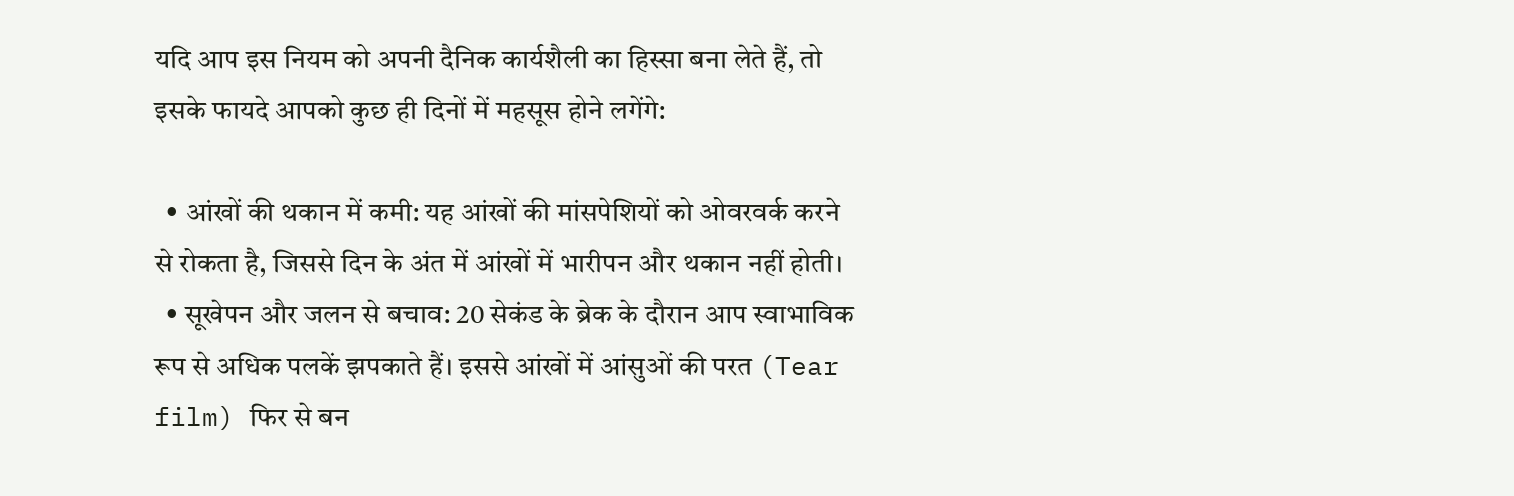यदि आप इस नियम को अपनी दैनिक कार्यशैली का हिस्सा बना लेते हैं, तो इसके फायदे आपको कुछ ही दिनों में महसूस होने लगेंगे:

  • आंखों की थकान में कमी: यह आंखों की मांसपेशियों को ओवरवर्क करने से रोकता है, जिससे दिन के अंत में आंखों में भारीपन और थकान नहीं होती।
  • सूखेपन और जलन से बचाव: 20 सेकंड के ब्रेक के दौरान आप स्वाभाविक रूप से अधिक पलकें झपकाते हैं। इससे आंखों में आंसुओं की परत (Tear film) फिर से बन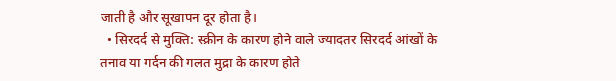जाती है और सूखापन दूर होता है।
  • सिरदर्द से मुक्ति: स्क्रीन के कारण होने वाले ज्यादतर सिरदर्द आंखों के तनाव या गर्दन की गलत मुद्रा के कारण होते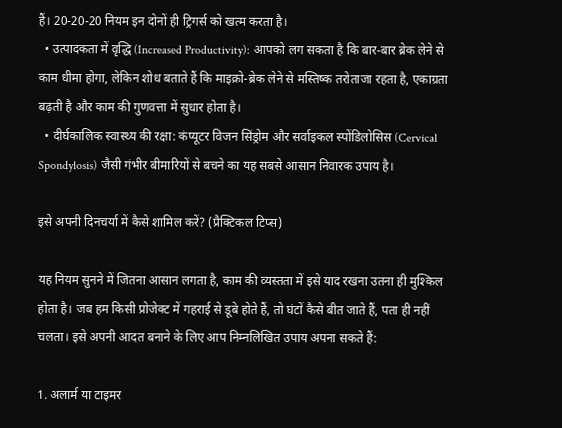हैं। 20-20-20 नियम इन दोनों ही ट्रिगर्स को खत्म करता है।
  • उत्पादकता में वृद्धि (Increased Productivity): आपको लग सकता है कि बार-बार ब्रेक लेने से काम धीमा होगा, लेकिन शोध बताते हैं कि माइक्रो-ब्रेक लेने से मस्तिष्क तरोताजा रहता है, एकाग्रता बढ़ती है और काम की गुणवत्ता में सुधार होता है।
  • दीर्घकालिक स्वास्थ्य की रक्षा: कंप्यूटर विजन सिंड्रोम और सर्वाइकल स्पोंडिलोसिस (Cervical Spondylosis) जैसी गंभीर बीमारियों से बचने का यह सबसे आसान निवारक उपाय है।

इसे अपनी दिनचर्या में कैसे शामिल करें? (प्रैक्टिकल टिप्स)

यह नियम सुनने में जितना आसान लगता है, काम की व्यस्तता में इसे याद रखना उतना ही मुश्किल होता है। जब हम किसी प्रोजेक्ट में गहराई से डूबे होते हैं, तो घंटों कैसे बीत जाते हैं, पता ही नहीं चलता। इसे अपनी आदत बनाने के लिए आप निम्नलिखित उपाय अपना सकते हैं:

1. अलार्म या टाइमर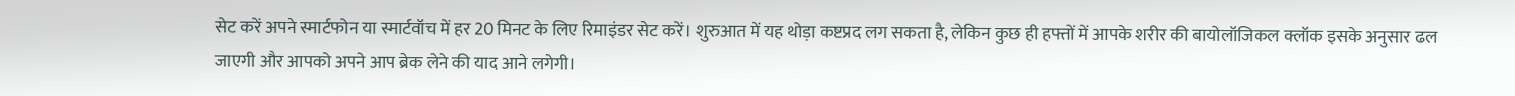सेट करें अपने स्मार्टफोन या स्मार्टवॉच में हर 20 मिनट के लिए रिमाइंडर सेट करें। शुरुआत में यह थोड़ा कष्टप्रद लग सकता है, लेकिन कुछ ही हफ्तों में आपके शरीर की बायोलॉजिकल क्लॉक इसके अनुसार ढल जाएगी और आपको अपने आप ब्रेक लेने की याद आने लगेगी।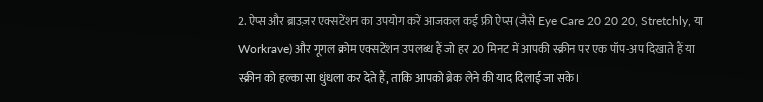2. ऐप्स और ब्राउज़र एक्सटेंशन का उपयोग करें आजकल कई फ्री ऐप्स (जैसे Eye Care 20 20 20, Stretchly, या Workrave) और गूगल क्रोम एक्सटेंशन उपलब्ध हैं जो हर 20 मिनट में आपकी स्क्रीन पर एक पॉप-अप दिखाते हैं या स्क्रीन को हल्का सा धुंधला कर देते हैं, ताकि आपको ब्रेक लेने की याद दिलाई जा सके।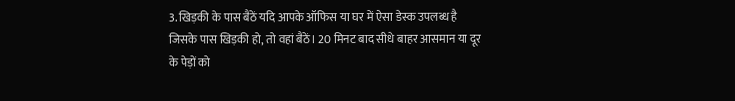3. खिड़की के पास बैठें यदि आपके ऑफिस या घर में ऐसा डेस्क उपलब्ध है जिसके पास खिड़की हो, तो वहां बैठें। 20 मिनट बाद सीधे बाहर आसमान या दूर के पेड़ों को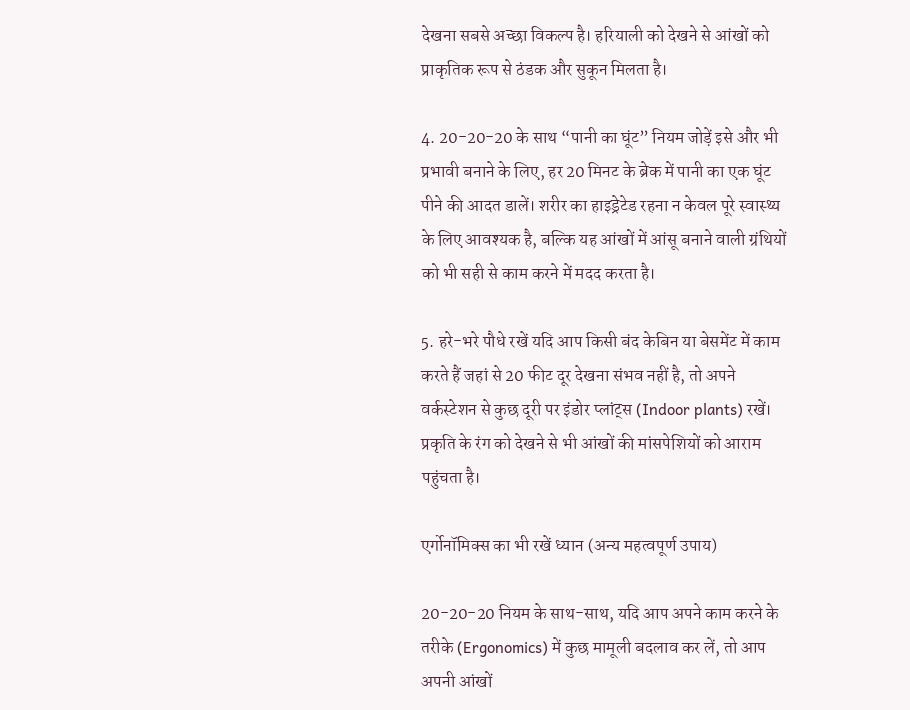देखना सबसे अच्छा विकल्प है। हरियाली को देखने से आंखों को प्राकृतिक रूप से ठंडक और सुकून मिलता है।

4. 20-20-20 के साथ “पानी का घूंट” नियम जोड़ें इसे और भी प्रभावी बनाने के लिए, हर 20 मिनट के ब्रेक में पानी का एक घूंट पीने की आदत डालें। शरीर का हाइड्रेटेड रहना न केवल पूरे स्वास्थ्य के लिए आवश्यक है, बल्कि यह आंखों में आंसू बनाने वाली ग्रंथियों को भी सही से काम करने में मदद करता है।

5. हरे-भरे पौधे रखें यदि आप किसी बंद केबिन या बेसमेंट में काम करते हैं जहां से 20 फीट दूर देखना संभव नहीं है, तो अपने वर्कस्टेशन से कुछ दूरी पर इंडोर प्लांट्स (Indoor plants) रखें। प्रकृति के रंग को देखने से भी आंखों की मांसपेशियों को आराम पहुंचता है।

एर्गोनॉमिक्स का भी रखें ध्यान (अन्य महत्वपूर्ण उपाय)

20-20-20 नियम के साथ-साथ, यदि आप अपने काम करने के तरीके (Ergonomics) में कुछ मामूली बदलाव कर लें, तो आप अपनी आंखों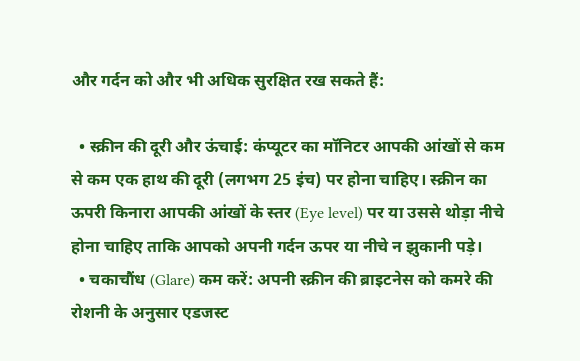और गर्दन को और भी अधिक सुरक्षित रख सकते हैं:

  • स्क्रीन की दूरी और ऊंचाई: कंप्यूटर का मॉनिटर आपकी आंखों से कम से कम एक हाथ की दूरी (लगभग 25 इंच) पर होना चाहिए। स्क्रीन का ऊपरी किनारा आपकी आंखों के स्तर (Eye level) पर या उससे थोड़ा नीचे होना चाहिए ताकि आपको अपनी गर्दन ऊपर या नीचे न झुकानी पड़े।
  • चकाचौंध (Glare) कम करें: अपनी स्क्रीन की ब्राइटनेस को कमरे की रोशनी के अनुसार एडजस्ट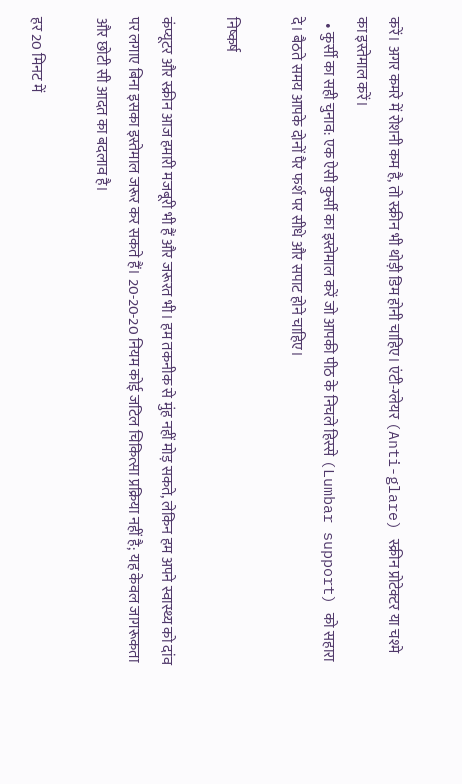करें। अगर कमरे में रोशनी कम है, तो स्क्रीन भी थोड़ी डिम होनी चाहिए। एंटी-ग्लेयर (Anti-glare) स्क्रीन प्रोटेक्टर या चश्मे का इस्तेमाल करें।
  • कुर्सी का सही चुनाव: एक ऐसी कुर्सी का इस्तेमाल करें जो आपकी पीठ के निचले हिस्से (Lumbar support) को सहारा दे। बैठते समय आपके दोनों पैर फर्श पर सीधे और सपाट होने चाहिए।

निष्कर्ष

कंप्यूटर और स्क्रीन आज हमारी मजबूरी भी हैं और जरूरत भी। हम तकनीक से मुंह नहीं मोड़ सकते, लेकिन हम अपने स्वास्थ्य को दांव पर लगाए बिना इसका इस्तेमाल जरूर कर सकते हैं। 20-20-20 नियम कोई जटिल चिकित्सा प्रक्रिया नहीं है; यह केवल जागरूकता और छोटी सी आदत का बदलाव है।

हर 20 मिनट में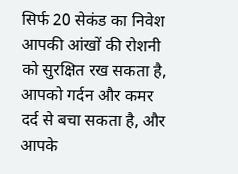सिर्फ 20 सेकंड का निवेश आपकी आंखों की रोशनी को सुरक्षित रख सकता है, आपको गर्दन और कमर दर्द से बचा सकता है, और आपके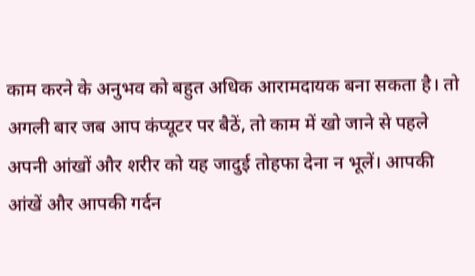काम करने के अनुभव को बहुत अधिक आरामदायक बना सकता है। तो अगली बार जब आप कंप्यूटर पर बैठें, तो काम में खो जाने से पहले अपनी आंखों और शरीर को यह जादुई तोहफा देना न भूलें। आपकी आंखें और आपकी गर्दन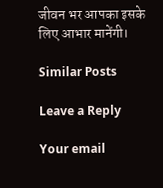जीवन भर आपका इसके लिए आभार मानेंगी।

Similar Posts

Leave a Reply

Your email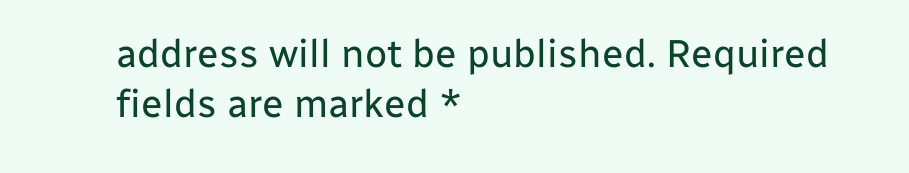address will not be published. Required fields are marked *